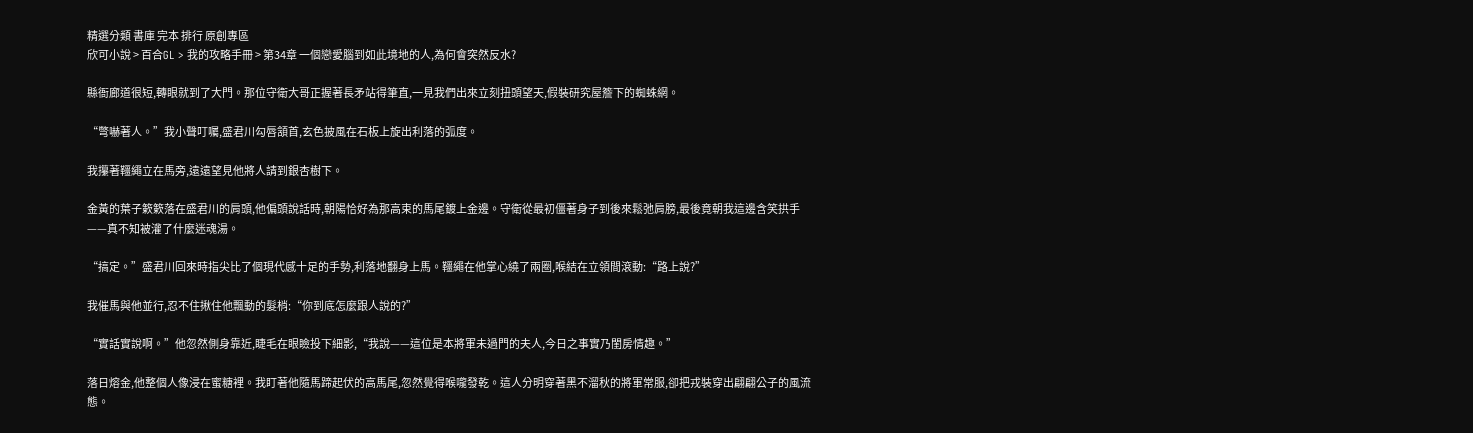精選分類 書庫 完本 排行 原創專區
欣可小說 > 百合GL > 我的攻略手冊 > 第34章 一個戀愛腦到如此境地的人,為何會突然反水?

縣衙廊道很短,轉眼就到了大門。那位守衛大哥正握著長矛站得筆直,一見我們出來立刻扭頭望天,假裝研究屋簷下的蜘蛛網。

“彆嚇著人。”我小聲叮囑,盛君川勾唇頷首,玄色披風在石板上旋出利落的弧度。

我攥著韁繩立在馬旁,遠遠望見他將人請到銀杏樹下。

金黃的葉子簌簌落在盛君川的肩頭,他偏頭說話時,朝陽恰好為那高束的馬尾鍍上金邊。守衛從最初僵著身子到後來鬆弛肩膀,最後竟朝我這邊含笑拱手——真不知被灌了什麼迷魂湯。

“搞定。”盛君川回來時指尖比了個現代感十足的手勢,利落地翻身上馬。韁繩在他掌心繞了兩圈,喉結在立領間滾動:“路上說?”

我催馬與他並行,忍不住揪住他飄動的髮梢:“你到底怎麼跟人說的?”

“實話實說啊。”他忽然側身靠近,睫毛在眼瞼投下細影,“我說——這位是本將軍未過門的夫人,今日之事實乃閨房情趣。”

落日熔金,他整個人像浸在蜜糖裡。我盯著他隨馬蹄起伏的高馬尾,忽然覺得喉嚨發乾。這人分明穿著黑不溜秋的將軍常服,卻把戎裝穿出翩翩公子的風流態。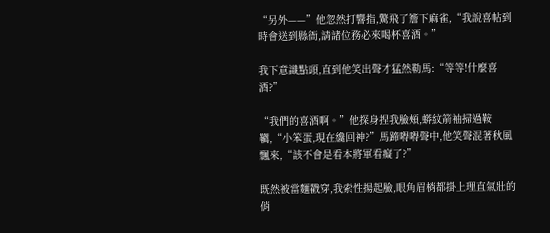“另外——”他忽然打響指,驚飛了簷下麻雀,“我說喜帖到時會送到縣衙,請諸位務必來喝杯喜酒。”

我下意識點頭,直到他笑出聲才猛然勒馬:“等等!什麼喜酒?”

“我們的喜酒啊。”他探身捏我臉頰,蟒紋箭袖掃過鞍韉,“小笨蛋,現在纔回神?”馬蹄嘚嘚聲中,他笑聲混著秋風飄來,“該不會是看本將軍看癡了?”

既然被當麵戳穿,我索性揚起臉,眼角眉梢都掛上理直氣壯的俏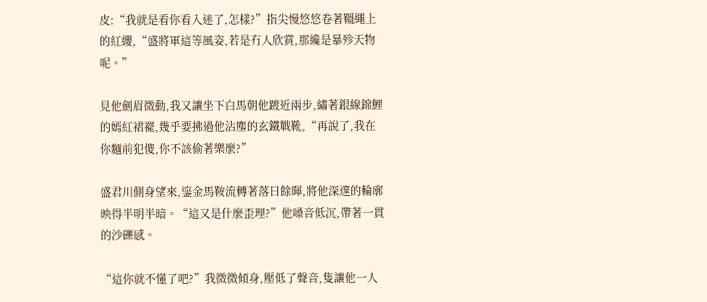皮:“我就是看你看入迷了,怎樣?”指尖慢悠悠卷著韁繩上的紅纓,“盛將軍這等風姿,若是冇人欣賞,那纔是暴殄天物呢。”

見他劍眉微動,我又讓坐下白馬朝他踱近兩步,繡著銀線錦鯉的嫣紅裙襬,幾乎要拂過他沾塵的玄鐵戰靴,“再說了,我在你麵前犯傻,你不該偷著樂麼?”

盛君川側身望來,鎏金馬鞍流轉著落日餘暉,將他深邃的輪廓映得半明半暗。“這又是什麼歪理?”他嗓音低沉,帶著一貫的沙礫感。

“這你就不懂了吧?”我微微傾身,壓低了聲音,隻讓他一人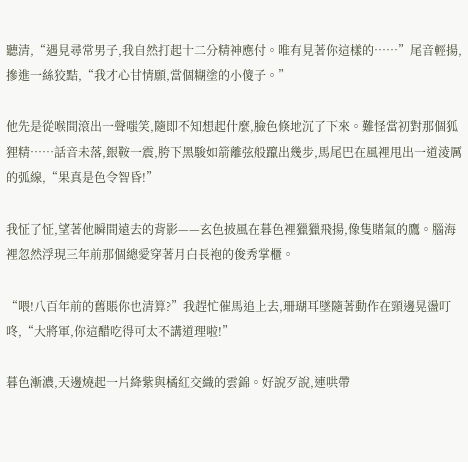聽清,“遇見尋常男子,我自然打起十二分精神應付。唯有見著你這樣的……”尾音輕揚,摻進一絲狡黠,“我才心甘情願,當個糊塗的小傻子。”

他先是從喉間滾出一聲嗤笑,隨即不知想起什麼,臉色倏地沉了下來。難怪當初對那個狐狸精……話音未落,銀鞍一震,胯下黑駿如箭離弦般躥出幾步,馬尾巴在風裡甩出一道淩厲的弧線,“果真是色令智昏!”

我怔了怔,望著他瞬間遠去的背影——玄色披風在暮色裡獵獵飛揚,像隻賭氣的鷹。腦海裡忽然浮現三年前那個總愛穿著月白長袍的俊秀掌櫃。

“喂!八百年前的舊賬你也清算?”我趕忙催馬追上去,珊瑚耳墜隨著動作在頸邊晃盪叮咚,“大將軍,你這醋吃得可太不講道理啦!”

暮色漸濃,天邊燒起一片絳紫與橘紅交織的雲錦。好說歹說,連哄帶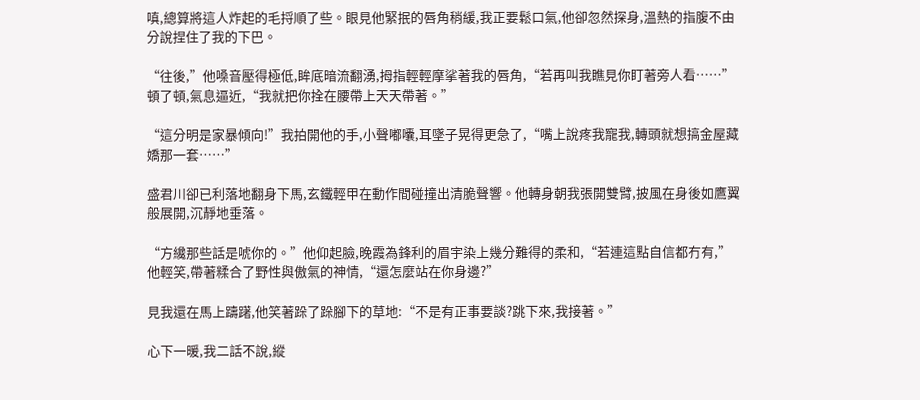嗔,總算將這人炸起的毛捋順了些。眼見他緊抿的唇角稍緩,我正要鬆口氣,他卻忽然探身,溫熱的指腹不由分說捏住了我的下巴。

“往後,”他嗓音壓得極低,眸底暗流翻湧,拇指輕輕摩挲著我的唇角,“若再叫我瞧見你盯著旁人看……”頓了頓,氣息逼近,“我就把你拴在腰帶上天天帶著。”

“這分明是家暴傾向!”我拍開他的手,小聲嘟囔,耳墜子晃得更急了,“嘴上說疼我寵我,轉頭就想搞金屋藏嬌那一套……”

盛君川卻已利落地翻身下馬,玄鐵輕甲在動作間碰撞出清脆聲響。他轉身朝我張開雙臂,披風在身後如鷹翼般展開,沉靜地垂落。

“方纔那些話是唬你的。”他仰起臉,晚霞為鋒利的眉宇染上幾分難得的柔和,“若連這點自信都冇有,”他輕笑,帶著糅合了野性與傲氣的神情,“還怎麼站在你身邊?”

見我還在馬上躊躇,他笑著跺了跺腳下的草地:“不是有正事要談?跳下來,我接著。”

心下一暖,我二話不說,縱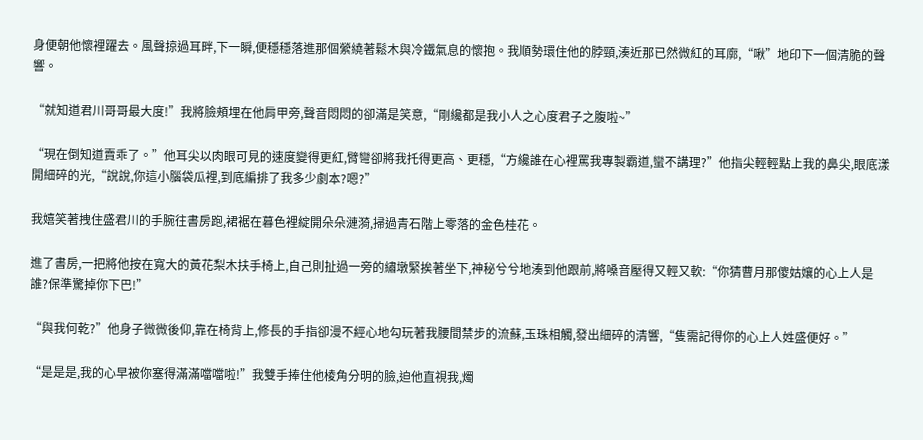身便朝他懷裡躍去。風聲掠過耳畔,下一瞬,便穩穩落進那個縈繞著鬆木與冷鐵氣息的懷抱。我順勢環住他的脖頸,湊近那已然微紅的耳廓,“啾”地印下一個清脆的聲響。

“就知道君川哥哥最大度!”我將臉頰埋在他肩甲旁,聲音悶悶的卻滿是笑意,“剛纔都是我小人之心度君子之腹啦~”

“現在倒知道賣乖了。”他耳尖以肉眼可見的速度變得更紅,臂彎卻將我托得更高、更穩,“方纔誰在心裡罵我專製霸道,蠻不講理?”他指尖輕輕點上我的鼻尖,眼底漾開細碎的光,“說說,你這小腦袋瓜裡,到底編排了我多少劇本?嗯?”

我嬉笑著拽住盛君川的手腕往書房跑,裙裾在暮色裡綻開朵朵漣漪,掃過青石階上零落的金色桂花。

進了書房,一把將他按在寬大的黃花梨木扶手椅上,自己則扯過一旁的繡墩緊挨著坐下,神秘兮兮地湊到他跟前,將嗓音壓得又輕又軟:“你猜曹月那傻姑孃的心上人是誰?保準驚掉你下巴!”

“與我何乾?”他身子微微後仰,靠在椅背上,修長的手指卻漫不經心地勾玩著我腰間禁步的流蘇,玉珠相觸,發出細碎的清響,“隻需記得你的心上人姓盛便好。”

“是是是,我的心早被你塞得滿滿噹噹啦!”我雙手捧住他棱角分明的臉,迫他直視我,燭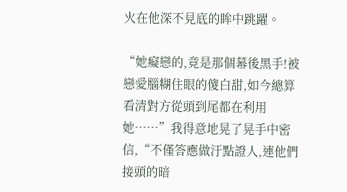火在他深不見底的眸中跳躍。

“她癡戀的,竟是那個幕後黑手!被戀愛腦糊住眼的傻白甜,如今總算看清對方從頭到尾都在利用她……”我得意地晃了晃手中密信,“不僅答應做汙點證人,連他們接頭的暗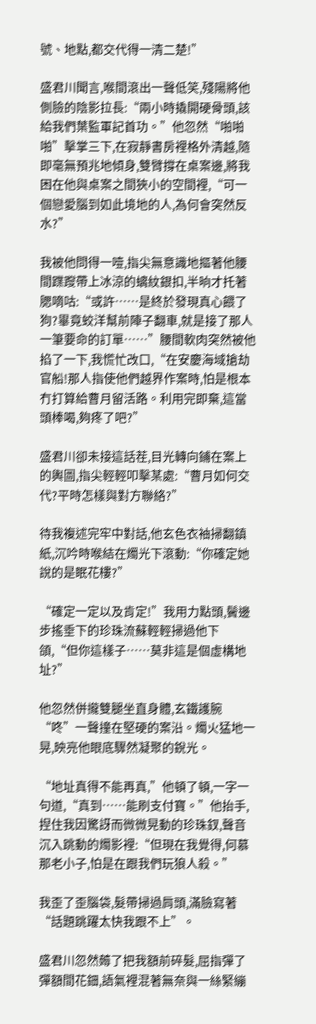號、地點,都交代得一清二楚!”

盛君川聞言,喉間滾出一聲低笑,殘陽將他側臉的陰影拉長:“兩小時撬開硬骨頭,該給我們葉監軍記首功。”他忽然“啪啪啪”擊掌三下,在寂靜書房裡格外清越,隨即毫無預兆地傾身,雙臂撐在桌案邊,將我困在他與桌案之間狹小的空間裡,“可一個戀愛腦到如此境地的人,為何會突然反水?”

我被他問得一噎,指尖無意識地摳著他腰間蹀躞帶上冰涼的螭紋銀扣,半晌才托著腮嘀咕:“或許……是終於發現真心餵了狗?畢竟蛟洋幫前陣子翻車,就是接了那人一筆要命的訂單……”腰間軟肉突然被他掐了一下,我慌忙改口,“在安慶海域搶劫官船!那人指使他們越界作案時,怕是根本冇打算給曹月留活路。利用完即棄,這當頭棒喝,夠疼了吧?”

盛君川卻未接這話茬,目光轉向鋪在案上的輿圖,指尖輕輕叩擊某處:“曹月如何交代?平時怎樣與對方聯絡?”

待我複述完牢中對話,他玄色衣袖掃翻鎮紙,沉吟時喉結在燭光下滾動:“你確定她說的是眠花樓?”

“確定一定以及肯定!”我用力點頭,鬢邊步搖垂下的珍珠流蘇輕輕掃過他下頜,“但你這樣子……莫非這是個虛構地址?”

他忽然併攏雙腿坐直身體,玄鐵護腕“咚”一聲撞在堅硬的案沿。燭火猛地一晃,映亮他眼底驟然凝聚的銳光。

“地址真得不能再真,”他頓了頓,一字一句道,“真到……能刷支付寶。”他抬手,捏住我因驚訝而微微晃動的珍珠釵,聲音沉入跳動的燭影裡:“但現在我覺得,何慕那老小子,怕是在跟我們玩狼人殺。”

我歪了歪腦袋,髮帶掃過肩頭,滿臉寫著“話題跳躍太快我跟不上”。

盛君川忽然薅了把我額前碎髮,屈指彈了彈額間花鈿,語氣裡混著無奈與一絲緊繃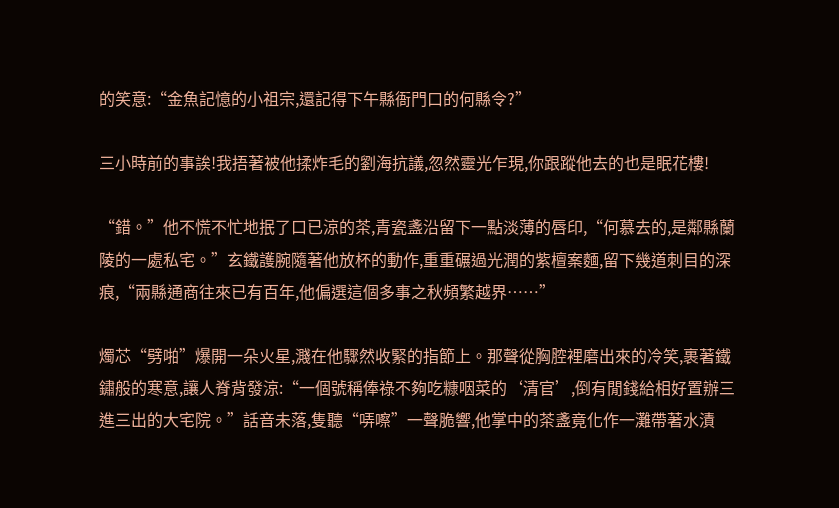的笑意:“金魚記憶的小祖宗,還記得下午縣衙門口的何縣令?”

三小時前的事誒!我捂著被他揉炸毛的劉海抗議,忽然靈光乍現,你跟蹤他去的也是眠花樓!

“錯。”他不慌不忙地抿了口已涼的茶,青瓷盞沿留下一點淡薄的唇印,“何慕去的,是鄰縣蘭陵的一處私宅。”玄鐵護腕隨著他放杯的動作,重重碾過光潤的紫檀案麵,留下幾道刺目的深痕,“兩縣通商往來已有百年,他偏選這個多事之秋頻繁越界……”

燭芯“劈啪”爆開一朵火星,濺在他驟然收緊的指節上。那聲從胸腔裡磨出來的冷笑,裹著鐵鏽般的寒意,讓人脊背發涼:“一個號稱俸祿不夠吃糠咽菜的‘清官’,倒有閒錢給相好置辦三進三出的大宅院。”話音未落,隻聽“哢嚓”一聲脆響,他掌中的茶盞竟化作一灘帶著水漬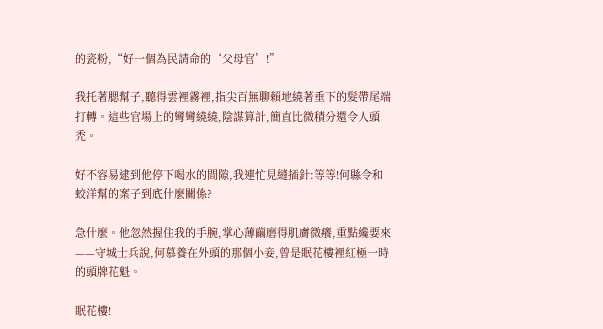的瓷粉,“好一個為民請命的‘父母官’!”

我托著腮幫子,聽得雲裡霧裡,指尖百無聊賴地繞著垂下的髮帶尾端打轉。這些官場上的彎彎繞繞,陰謀算計,簡直比微積分還令人頭禿。

好不容易逮到他停下喝水的間隙,我連忙見縫插針:等等!何縣令和蛟洋幫的案子到底什麼關係?

急什麼。他忽然握住我的手腕,掌心薄繭磨得肌膚微癢,重點纔要來——守城士兵說,何慕養在外頭的那個小妾,曾是眠花樓裡紅極一時的頭牌花魁。

眠花樓!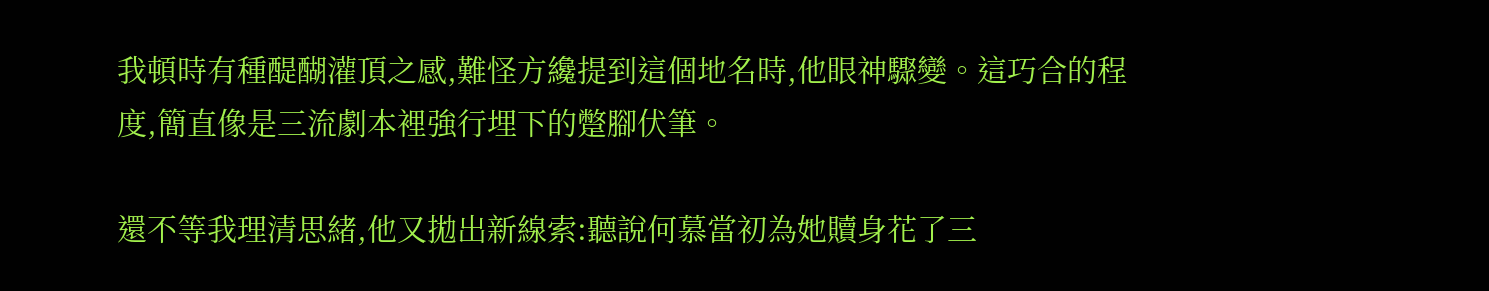我頓時有種醍醐灌頂之感,難怪方纔提到這個地名時,他眼神驟變。這巧合的程度,簡直像是三流劇本裡強行埋下的蹩腳伏筆。

還不等我理清思緒,他又拋出新線索:聽說何慕當初為她贖身花了三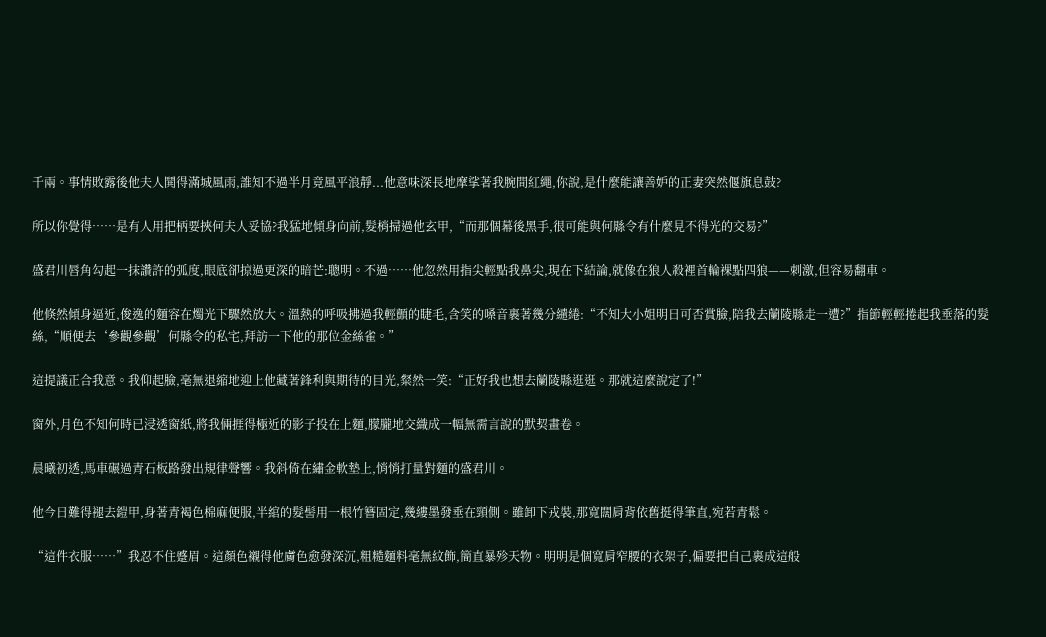千兩。事情敗露後他夫人鬨得滿城風雨,誰知不過半月竟風平浪靜...他意味深長地摩挲著我腕間紅繩,你說,是什麼能讓善妒的正妻突然偃旗息鼓?

所以你覺得……是有人用把柄要挾何夫人妥協?我猛地傾身向前,髮梢掃過他玄甲,“而那個幕後黑手,很可能與何縣令有什麼見不得光的交易?”

盛君川唇角勾起一抹讚許的弧度,眼底卻掠過更深的暗芒:聰明。不過……他忽然用指尖輕點我鼻尖,現在下結論,就像在狼人殺裡首輪裸點四狼——刺激,但容易翻車。

他倏然傾身逼近,俊逸的麵容在燭光下驟然放大。溫熱的呼吸拂過我輕顫的睫毛,含笑的嗓音裹著幾分繾綣:“不知大小姐明日可否賞臉,陪我去蘭陵縣走一遭?”指節輕輕捲起我垂落的髮絲,“順便去‘參觀參觀’何縣令的私宅,拜訪一下他的那位金絲雀。”

這提議正合我意。我仰起臉,毫無退縮地迎上他藏著鋒利與期待的目光,粲然一笑:“正好我也想去蘭陵縣逛逛。那就這麼說定了!”

窗外,月色不知何時已浸透窗紙,將我倆捱得極近的影子投在上麵,朦朧地交織成一幅無需言說的默契畫卷。

晨曦初透,馬車碾過青石板路發出規律聲響。我斜倚在繡金軟墊上,悄悄打量對麵的盛君川。

他今日難得褪去鎧甲,身著青褐色棉麻便服,半綰的髮髻用一根竹簪固定,幾縷墨發垂在頸側。雖卸下戎裝,那寬闊肩背依舊挺得筆直,宛若青鬆。

“這件衣服……”我忍不住蹙眉。這顏色襯得他膚色愈發深沉,粗糙麵料毫無紋飾,簡直暴殄天物。明明是個寬肩窄腰的衣架子,偏要把自己裹成這般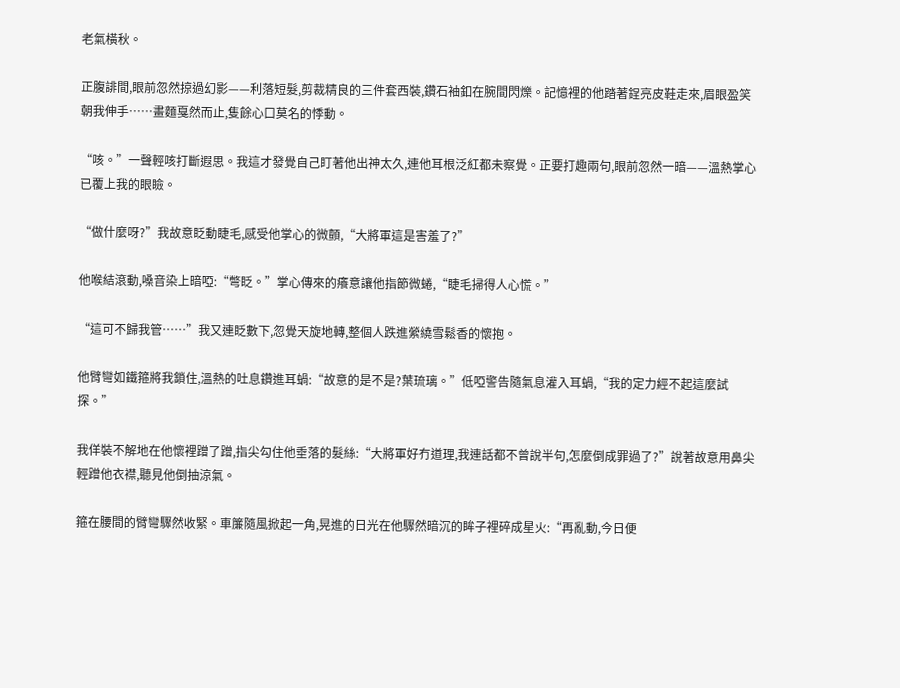老氣橫秋。

正腹誹間,眼前忽然掠過幻影——利落短髮,剪裁精良的三件套西裝,鑽石袖釦在腕間閃爍。記憶裡的他踏著鋥亮皮鞋走來,眉眼盈笑朝我伸手……畫麵戛然而止,隻餘心口莫名的悸動。

“咳。”一聲輕咳打斷遐思。我這才發覺自己盯著他出神太久,連他耳根泛紅都未察覺。正要打趣兩句,眼前忽然一暗——溫熱掌心已覆上我的眼瞼。

“做什麼呀?”我故意眨動睫毛,感受他掌心的微顫,“大將軍這是害羞了?”

他喉結滾動,嗓音染上暗啞:“彆眨。”掌心傳來的癢意讓他指節微蜷,“睫毛掃得人心慌。”

“這可不歸我管……”我又連眨數下,忽覺天旋地轉,整個人跌進縈繞雪鬆香的懷抱。

他臂彎如鐵箍將我鎖住,溫熱的吐息鑽進耳蝸:“故意的是不是?葉琉璃。”低啞警告隨氣息灌入耳蝸,“我的定力經不起這麼試探。”

我佯裝不解地在他懷裡蹭了蹭,指尖勾住他垂落的髮絲:“大將軍好冇道理,我連話都不曾說半句,怎麼倒成罪過了?”說著故意用鼻尖輕蹭他衣襟,聽見他倒抽涼氣。

箍在腰間的臂彎驟然收緊。車簾隨風掀起一角,晃進的日光在他驟然暗沉的眸子裡碎成星火:“再亂動,今日便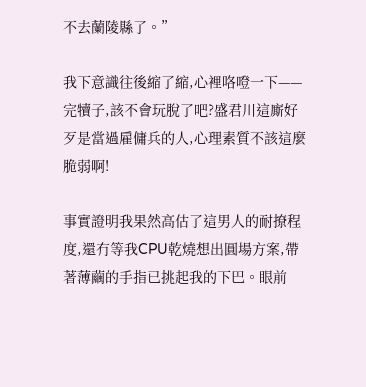不去蘭陵縣了。”

我下意識往後縮了縮,心裡咯噔一下——完犢子,該不會玩脫了吧?盛君川這廝好歹是當過雇傭兵的人,心理素質不該這麼脆弱啊!

事實證明我果然高估了這男人的耐撩程度,還冇等我CPU乾燒想出圓場方案,帶著薄繭的手指已挑起我的下巴。眼前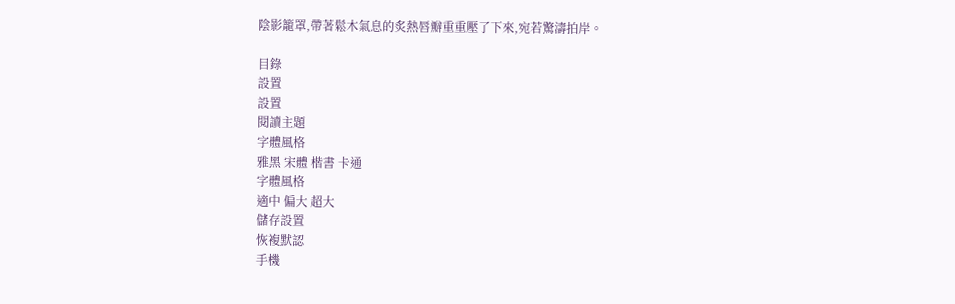陰影籠罩,帶著鬆木氣息的炙熱唇瓣重重壓了下來,宛若驚濤拍岸。

目錄
設置
設置
閱讀主題
字體風格
雅黑 宋體 楷書 卡通
字體風格
適中 偏大 超大
儲存設置
恢複默認
手機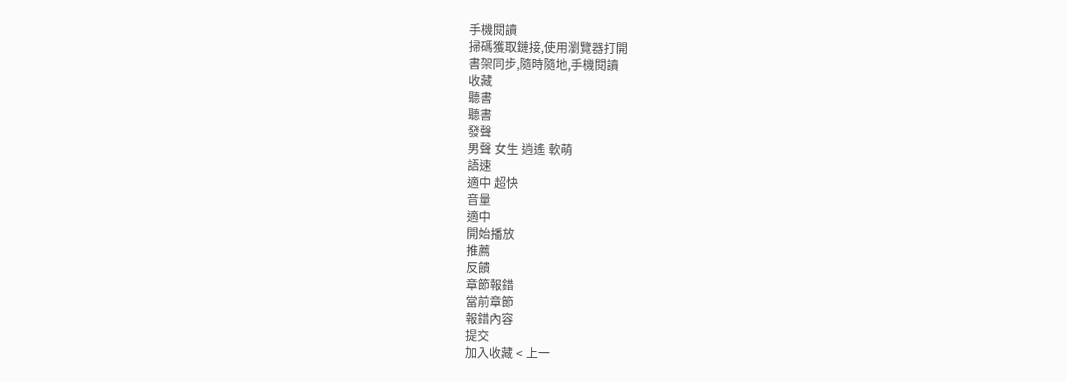手機閱讀
掃碼獲取鏈接,使用瀏覽器打開
書架同步,隨時隨地,手機閱讀
收藏
聽書
聽書
發聲
男聲 女生 逍遙 軟萌
語速
適中 超快
音量
適中
開始播放
推薦
反饋
章節報錯
當前章節
報錯內容
提交
加入收藏 < 上一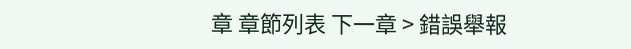章 章節列表 下一章 > 錯誤舉報